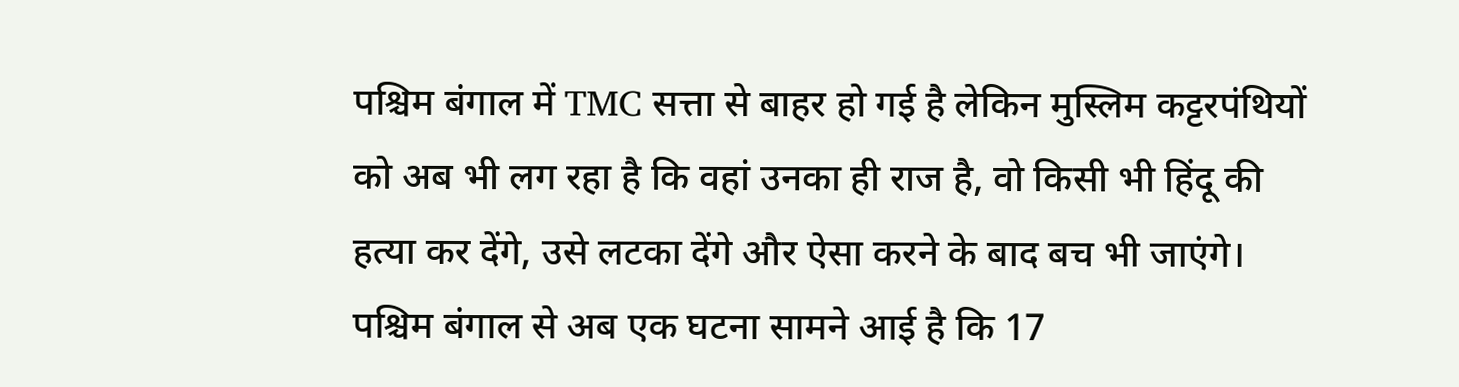पश्चिम बंगाल में TMC सत्ता से बाहर हो गई है लेकिन मुस्लिम कट्टरपंथियों को अब भी लग रहा है कि वहां उनका ही राज है, वो किसी भी हिंदू की हत्या कर देंगे, उसे लटका देंगे और ऐसा करने के बाद बच भी जाएंगे।
पश्चिम बंगाल से अब एक घटना सामने आई है कि 17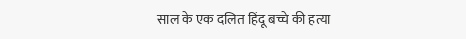साल के एक दलित हिंदू बच्चे की हत्या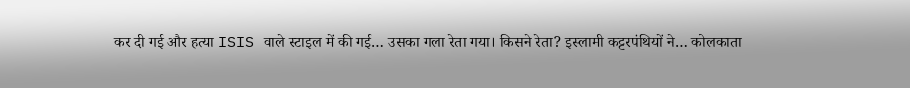कर दी गई और हत्या ISIS वाले स्टाइल में की गई… उसका गला रेता गया। किसने रेता? इस्लामी कट्टरपंथियों ने… कोलकाता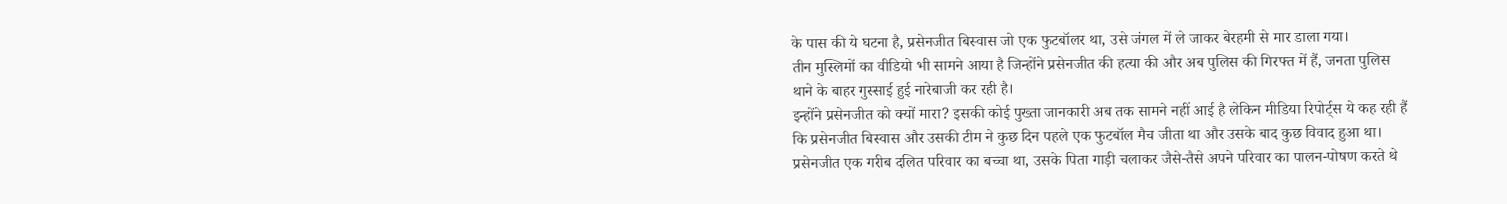के पास की ये घटना है, प्रसेनजीत बिस्वास जो एक फुटबॉलर था, उसे जंगल में ले जाकर बेरहमी से मार डाला गया।
तीन मुस्लिमों का वीडियो भी सामने आया है जिन्होंने प्रसेनजीत की हत्या की और अब पुलिस की गिरफ्त में हैं, जनता पुलिस थाने के बाहर गुस्साई हुई नारेबाजी कर रही है।
इन्होंने प्रसेनजीत को क्यों मारा? इसकी कोई पुख्ता जानकारी अब तक सामने नहीं आई है लेकिन मीडिया रिपोर्ट्स ये कह रही हैं कि प्रसेनजीत बिस्वास और उसकी टीम ने कुछ दिन पहले एक फुटबॉल मैच जीता था और उसके बाद कुछ विवाद हुआ था।
प्रसेनजीत एक गरीब दलित परिवार का बच्चा था, उसके पिता गाड़ी चलाकर जैसे-तैसे अपने परिवार का पालन-पोषण करते थे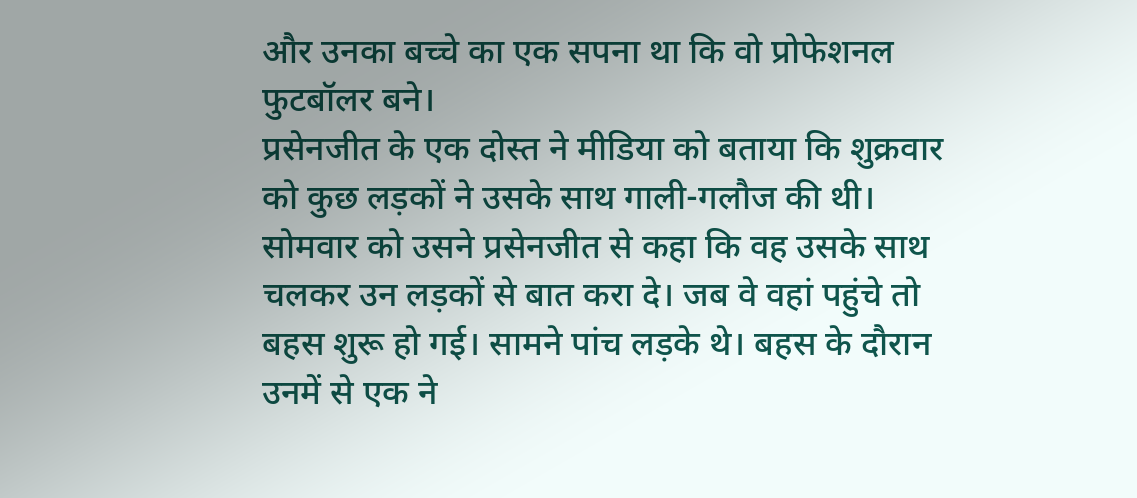और उनका बच्चे का एक सपना था कि वो प्रोफेशनल फुटबॉलर बने।
प्रसेनजीत के एक दोस्त ने मीडिया को बताया कि शुक्रवार को कुछ लड़कों ने उसके साथ गाली-गलौज की थी। सोमवार को उसने प्रसेनजीत से कहा कि वह उसके साथ चलकर उन लड़कों से बात करा दे। जब वे वहां पहुंचे तो बहस शुरू हो गई। सामने पांच लड़के थे। बहस के दौरान उनमें से एक ने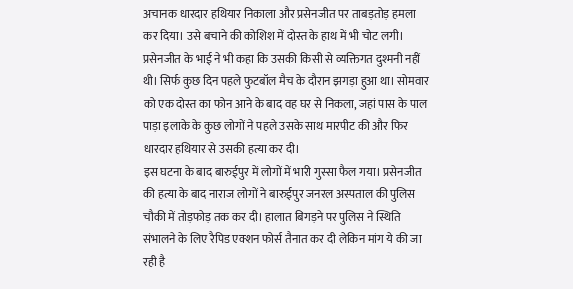अचानक धारदार हथियार निकाला और प्रसेनजीत पर ताबड़तोड़ हमला कर दिया। उसे बचाने की कोशिश में दोस्त के हाथ में भी चोट लगी।
प्रसेनजीत के भाई ने भी कहा कि उसकी किसी से व्यक्तिगत दुश्मनी नहीं थी। सिर्फ कुछ दिन पहले फुटबॉल मैच के दौरान झगड़ा हुआ था। सोमवार को एक दोस्त का फोन आने के बाद वह घर से निकला, जहां पास के पाल पाड़ा इलाके के कुछ लोगों ने पहले उसके साथ मारपीट की और फिर धारदार हथियार से उसकी हत्या कर दी।
इस घटना के बाद बारुईपुर में लोगों में भारी गुस्सा फैल गया। प्रसेनजीत की हत्या के बाद नाराज लोगों ने बारुईपुर जनरल अस्पताल की पुलिस चौकी में तोड़फोड़ तक कर दी। हालात बिगड़ने पर पुलिस ने स्थिति संभालने के लिए रैपिड एक्शन फोर्स तैनात कर दी लेकिन मांग ये की जा रही है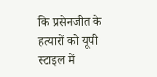कि प्रसेनजीत के हत्यारों को यूपी स्टाइल में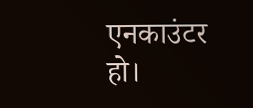एनकाउंटर हो।